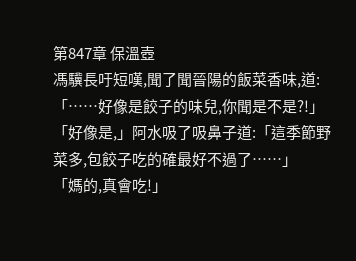第847章 保溫壺
馮驥長吁短嘆,聞了聞晉陽的飯菜香味,道:「……好像是餃子的味兒,你聞是不是?!」
「好像是,」阿水吸了吸鼻子道:「這季節野菜多,包餃子吃的確最好不過了……」
「媽的,真會吃!」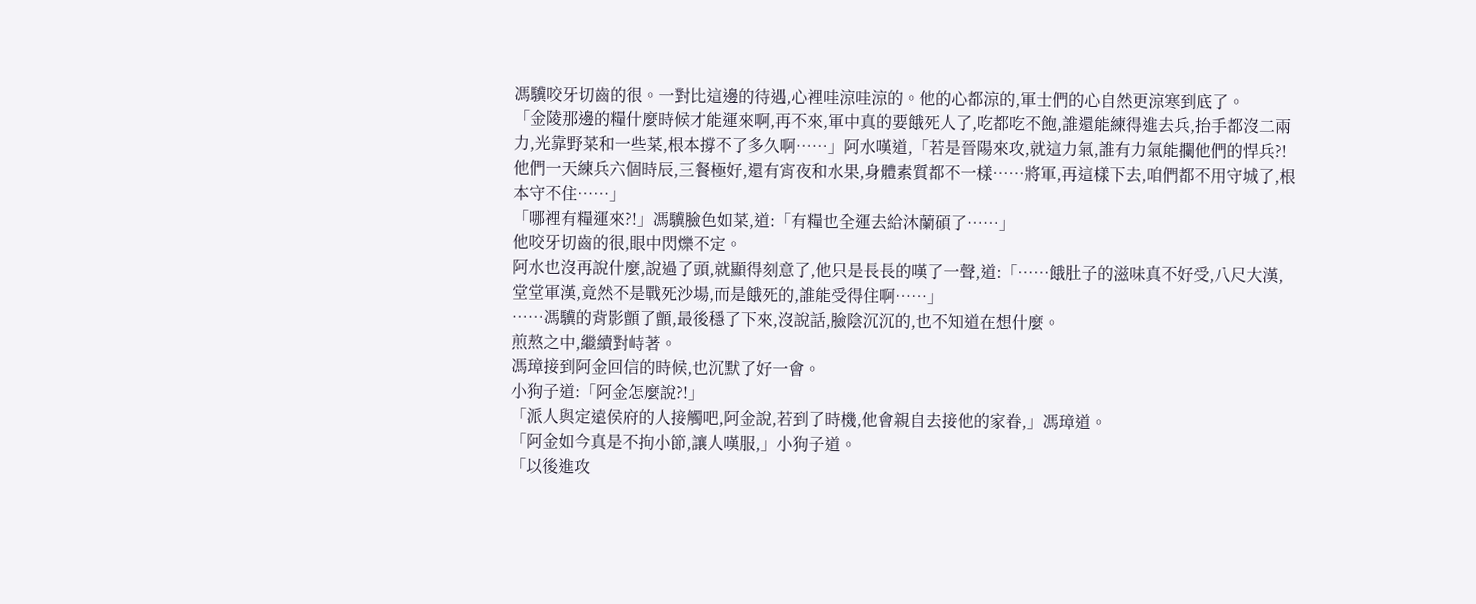馮驥咬牙切齒的很。一對比這邊的待遇,心裡哇涼哇涼的。他的心都涼的,軍士們的心自然更涼寒到底了。
「金陵那邊的糧什麼時候才能運來啊,再不來,軍中真的要餓死人了,吃都吃不飽,誰還能練得進去兵,抬手都沒二兩力,光靠野菜和一些菜,根本撐不了多久啊……」阿水嘆道,「若是晉陽來攻,就這力氣,誰有力氣能攔他們的悍兵?!他們一天練兵六個時辰,三餐極好,還有宵夜和水果,身體素質都不一樣……將軍,再這樣下去,咱們都不用守城了,根本守不住……」
「哪裡有糧運來?!」馮驥臉色如菜,道:「有糧也全運去給沐蘭碩了……」
他咬牙切齒的很,眼中閃爍不定。
阿水也沒再說什麼,說過了頭,就顯得刻意了,他只是長長的嘆了一聲,道:「……餓肚子的滋味真不好受,八尺大漢,堂堂軍漢,竟然不是戰死沙場,而是餓死的,誰能受得住啊……」
……馮驥的背影顫了顫,最後穩了下來,沒說話,臉陰沉沉的,也不知道在想什麼。
煎熬之中,繼續對峙著。
馮璋接到阿金回信的時候,也沉默了好一會。
小狗子道:「阿金怎麼說?!」
「派人與定遠侯府的人接觸吧,阿金說,若到了時機,他會親自去接他的家眷,」馮璋道。
「阿金如今真是不拘小節,讓人嘆服,」小狗子道。
「以後進攻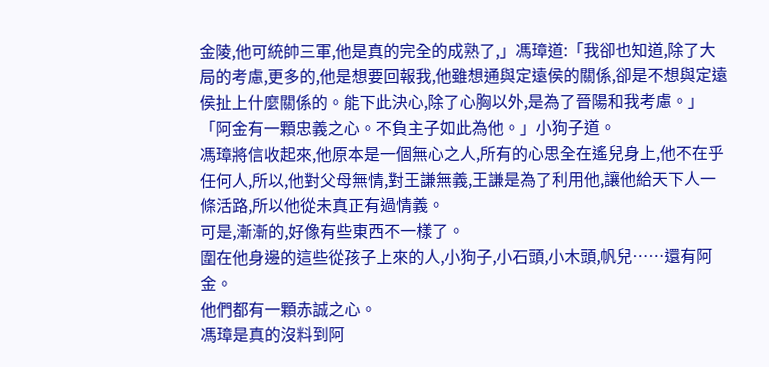金陵,他可統帥三軍,他是真的完全的成熟了,」馮璋道:「我卻也知道,除了大局的考慮,更多的,他是想要回報我,他雖想通與定遠侯的關係,卻是不想與定遠侯扯上什麼關係的。能下此決心,除了心胸以外,是為了晉陽和我考慮。」
「阿金有一顆忠義之心。不負主子如此為他。」小狗子道。
馮璋將信收起來,他原本是一個無心之人,所有的心思全在遙兒身上,他不在乎任何人,所以,他對父母無情,對王謙無義,王謙是為了利用他,讓他給天下人一條活路,所以他從未真正有過情義。
可是,漸漸的,好像有些東西不一樣了。
圍在他身邊的這些從孩子上來的人,小狗子,小石頭,小木頭,帆兒……還有阿金。
他們都有一顆赤誠之心。
馮璋是真的沒料到阿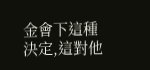金會下這種決定,這對他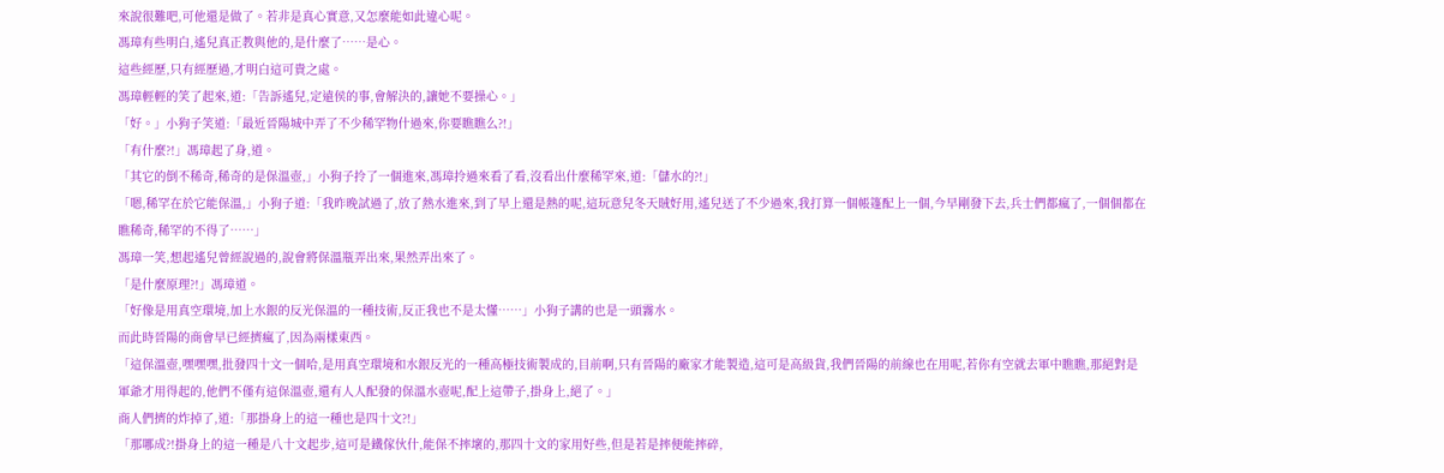來說很難吧,可他還是做了。若非是真心實意,又怎麼能如此違心呢。
馮璋有些明白,遙兒真正教與他的,是什麼了……是心。
這些經歷,只有經歷過,才明白這可貴之處。
馮璋輕輕的笑了起來,道:「告訴遙兒,定遠侯的事,會解決的,讓她不要操心。」
「好。」小狗子笑道:「最近晉陽城中弄了不少稀罕物什過來,你要瞧瞧么?!」
「有什麼?!」馮璋起了身,道。
「其它的倒不稀奇,稀奇的是保溫壺,」小狗子拎了一個進來,馮璋拎過來看了看,沒看出什麼稀罕來,道:「儲水的?!」
「嗯,稀罕在於它能保溫,」小狗子道:「我昨晚試過了,放了熱水進來,到了早上還是熱的呢,這玩意兒冬天賊好用,遙兒送了不少過來,我打算一個帳篷配上一個,今早剛發下去,兵士們都瘋了,一個個都在瞧稀奇,稀罕的不得了……」
馮璋一笑,想起遙兒曾經說過的,說會將保溫瓶弄出來,果然弄出來了。
「是什麼原理?!」馮璋道。
「好像是用真空環境,加上水銀的反光保溫的一種技術,反正我也不是太懂……」小狗子講的也是一頭霧水。
而此時晉陽的商會早已經擠瘋了,因為兩樣東西。
「這保溫壺,嘿嘿嘿,批發四十文一個哈,是用真空環境和水銀反光的一種高極技術製成的,目前啊,只有晉陽的廠家才能製造,這可是高級貨,我們晉陽的前線也在用呢,若你有空就去軍中瞧瞧,那絕對是軍爺才用得起的,他們不僅有這保溫壺,還有人人配發的保溫水壺呢,配上這帶子,掛身上,絕了。」
商人們擠的炸掉了,道:「那掛身上的這一種也是四十文?!」
「那哪成?!掛身上的這一種是八十文起步,這可是鐵傢伙什,能保不摔壞的,那四十文的家用好些,但是若是摔便能摔碎,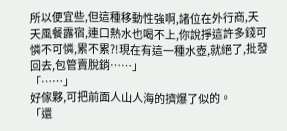所以便宜些,但這種移動性強啊,諸位在外行商,天天風餐露宿,連口熱水也喝不上,你說掙這許多錢可憐不可憐,累不累?!現在有這一種水壺,就絕了,批發回去,包管賣脫銷……」
「……」
好傢夥,可把前面人山人海的擠爆了似的。
「還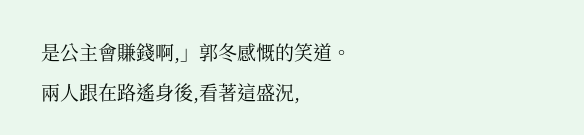是公主會賺錢啊,」郭冬感慨的笑道。
兩人跟在路遙身後,看著這盛況,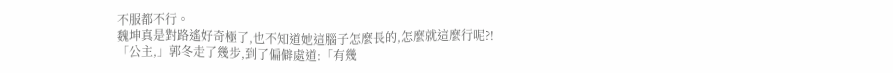不服都不行。
魏坤真是對路遙好奇極了,也不知道她這腦子怎麼長的,怎麼就這麼行呢?!
「公主,」郭冬走了幾步,到了偏僻處道:「有幾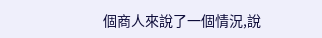個商人來說了一個情況,說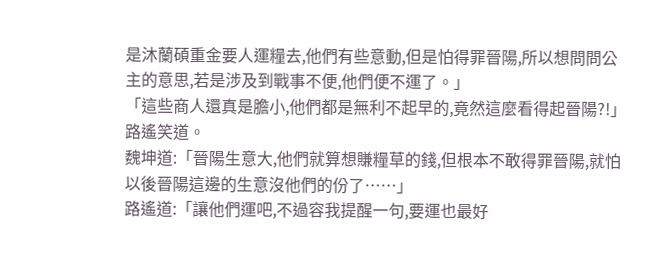是沐蘭碩重金要人運糧去,他們有些意動,但是怕得罪晉陽,所以想問問公主的意思,若是涉及到戰事不便,他們便不運了。」
「這些商人還真是膽小,他們都是無利不起早的,竟然這麼看得起晉陽?!」路遙笑道。
魏坤道:「晉陽生意大,他們就算想賺糧草的錢,但根本不敢得罪晉陽,就怕以後晉陽這邊的生意沒他們的份了……」
路遙道:「讓他們運吧,不過容我提醒一句,要運也最好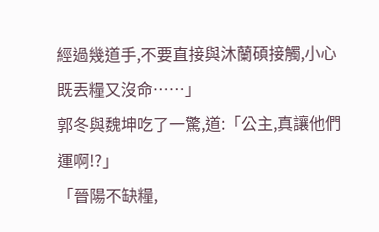經過幾道手,不要直接與沐蘭碩接觸,小心既丟糧又沒命……」
郭冬與魏坤吃了一驚,道:「公主,真讓他們運啊!?」
「晉陽不缺糧,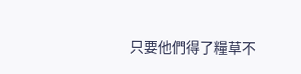只要他們得了糧草不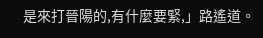是來打晉陽的,有什麼要緊,」路遙道。